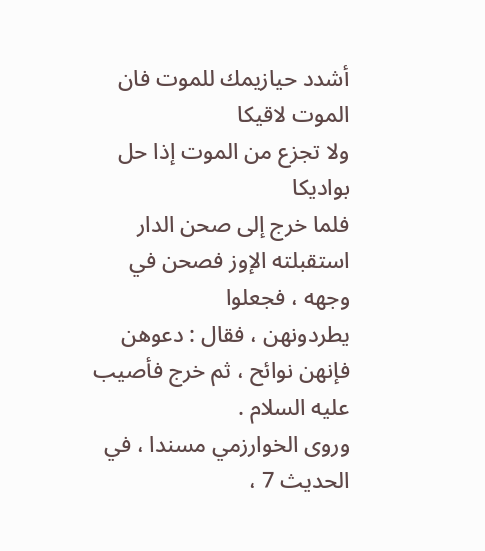أشدد حيازيمك للموت فان الموت لاقيكا
ولا تجزع من الموت إذا حل بواديكا
فلما خرج إلى صحن الدار استقبلته الإوز فصحن في وجهه ، فجعلوا
يطردونهن ، فقال : دعوهن فإنهن نوائح ، ثم خرج فأصيب عليه السلام .
وروى الخوارزمي مسندا ، في الحديث 7 ،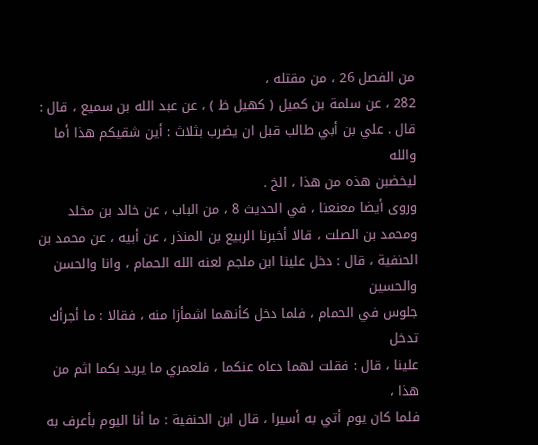من الفصل 26 ، من مقتله ،
282 ، عن سلمة بن كميل ( كهيل ظ ) ، عن عبد الله بن سميع ، قال :
قال . علي بن أبي طالب قبل ان يضرب بثلاث : أين شقيكم هذا أما والله
ليخضبن هذه من هذا ، الخ .
وروى أيضا معنعنا ، في الحديث 8 ، من الباب ، عن خالد بن مخلد
ومحمد بن الصلت ، قالا أخبرنا الربيع بن المنذر ، عن أبيه ، عن محمد بن
الحنفية ، قال : دخل علينا ابن ملجم لعنه الله الحمام ، وانا والحسن والحسين
جلوس في الحمام ، فلما دخل كأنهما اشمأزا منه ، فقالا : ما أجرأك تدخل
علينا ، قال : فقلت لهما دعاه عنكما ، فلعمري ما يريد بكما اثم من هذا ،
فلما كان يوم أتي به أسيرا ، قال ابن الحنفية : ما أنا اليوم بأعرف به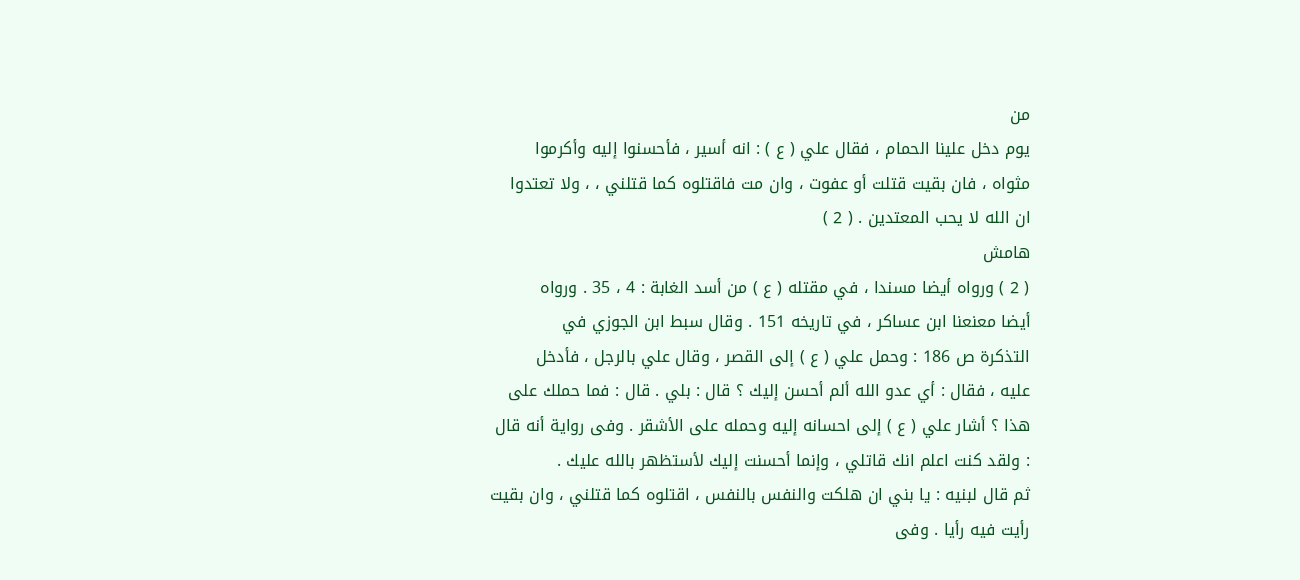من
يوم دخل علينا الحمام ، فقال علي ( ع ) : انه أسير ، فأحسنوا إليه وأكرموا
مثواه ، فان بقيت قتلت أو عفوت ، وان مت فاقتلوه كما قتلني ، ، ولا تعتدوا
ان الله لا يحب المعتدين . ( 2 )
هامش
( 2 ) ورواه أيضا مسندا ، في مقتله ( ع ) من أسد الغابة : 4 ، 35 . ورواه
أيضا معنعنا ابن عساكر ، في تاريخه 151 . وقال سبط ابن الجوزي في
التذكرة ص 186 : وحمل علي ( ع ) إلى القصر ، وقال علي بالرجل ، فأدخل
عليه ، فقال : أي عدو الله ألم أحسن إليك ؟ قال : بلي . قال : فما حملك على
هذا ؟ أشار علي ( ع ) إلى احسانه إليه وحمله على الأشقر . وفى رواية أنه قال
: ولقد كنت اعلم انك قاتلي ، وإنما أحسنت إليك لأستظهر بالله عليك .
ثم قال لبنيه : يا بني ان هلكت والنفس بالنفس ، اقتلوه كما قتلني ، وان بقيت
رأيت فيه رأيا . وفى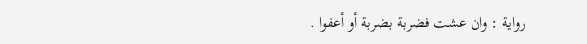رواية : وان عشت فضربة بضربة أو أعفوا .